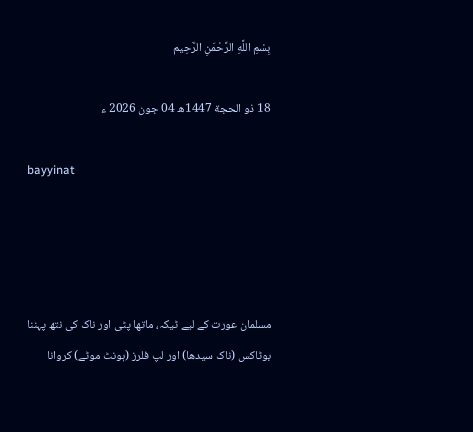بِسْمِ اللَّهِ الرَّحْمَنِ الرَّحِيم

18 ذو الحجة 1447ھ 04 جون 2026 ء

bayyinat




مسلمان عورت کے لیے ٹیکہ، ماتھا پٹی اور ناک کی نتھ پہننا بوٹاکس (ناک سیدھا) اور لپ فلرز (ہونٹ موٹے) کروانا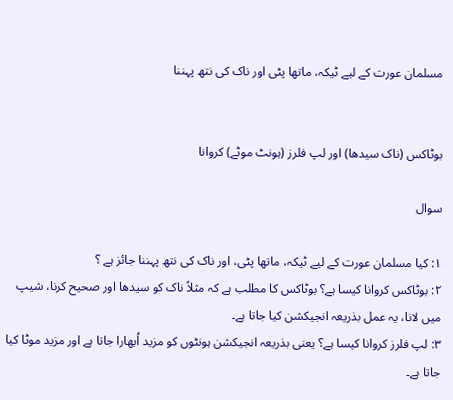مسلمان عورت کے لیے ٹیکہ، ماتھا پٹی اور ناک کی نتھ پہننا


بوٹاکس (ناک سیدھا) اور لپ فلرز (ہونٹ موٹے) کروانا

سوال

۱: کیا مسلمان عورت کے لیے ٹیکہ، ماتھا پٹی، اور ناک کی نتھ پہننا جائز ہے ؟
۲: بوٹاکس کروانا کیسا ہے؟ بوٹاکس کا مطلب ہے کہ مثلاً ناک کو سیدھا اور صحیح کرنا، شیپ میں لانا، یہ عمل بذریعہ انجیکشن کیا جاتا ہے۔
۳: لپ فلرز کروانا کیسا ہے؟ یعنی بذریعہ انجیکشن ہونٹوں کو مزید اُبھارا جاتا ہے اور مزید موٹا کیا جاتا ہے۔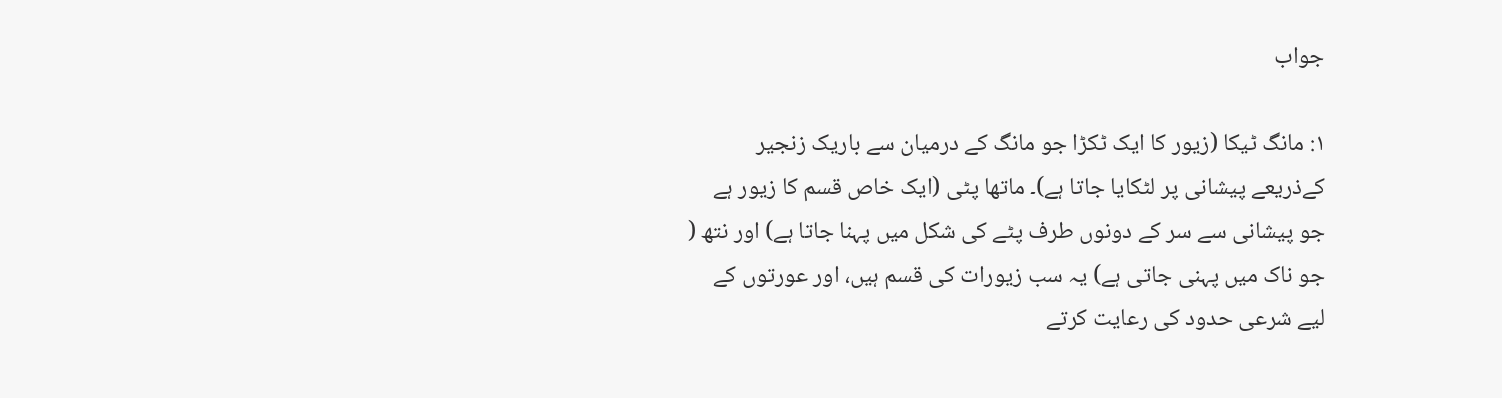جواب

۱: مانگ ٹیکا (زیور کا ایک ٹکڑا جو مانگ کے درمیان سے باریک زنجیر کےذریعے پیشانی پر لٹکایا جاتا ہے)۔ ماتھا پٹی (ایک خاص قسم کا زیور ہے جو پیشانی سے سر کے دونوں طرف پٹے کی شکل میں پہنا جاتا ہے) اور نتھ ( جو ناک میں پہنی جاتی ہے) یہ سب زیورات کی قسم ہیں، اور عورتوں کے لیے شرعی حدود کی رعایت کرتے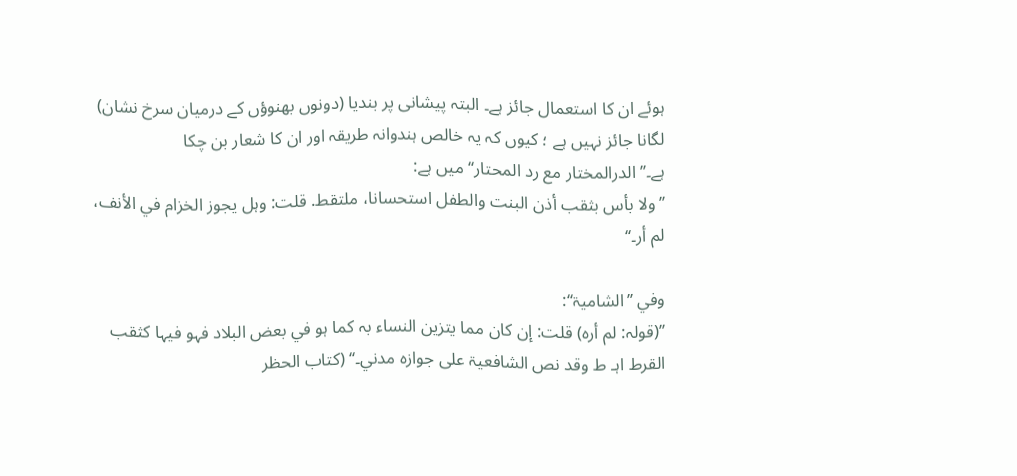ہوئے ان کا استعمال جائز ہے۔ البتہ پیشانی پر بندیا (دونوں بھنوؤں کے درمیان سرخ نشان) لگانا جائز نہیں ہے ؛ کیوں کہ یہ خالص ہندوانہ طریقہ اور ان کا شعار بن چکا ہے۔’’الدرالمختار مع رد المحتار‘‘ میں ہے:
’’ولا بأس بثقب أذن البنت والطفل استحسانا، ملتقط. قلت: وہل يجوز الخزام في الأنف، لم أر۔‘‘

وفي ’’الشاميۃ‘‘:
’’(قولہ: لم أرہ) قلت: إن کان مما يتزين النساء بہ کما ہو في بعض البلاد فہو فيہا کثقب القرط اہـ ط وقد نص الشافعيۃ علی جوازہ مدني۔‘‘ (کتاب الحظر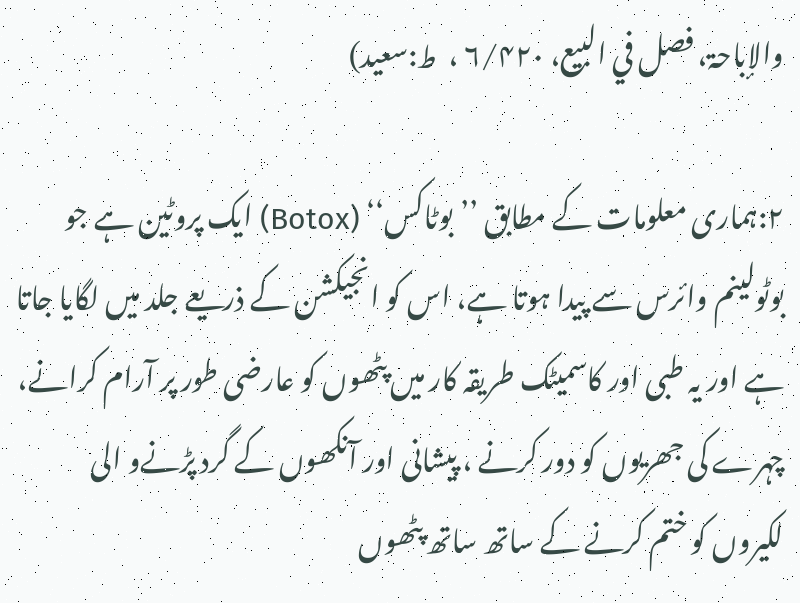والإباحۃ، فصل في البيع، ۶/۴۲۰ ،  ط:سعید)

۲:ہماری معلومات کے مطابق ’’بوٹاکس‘‘ (Botox) ایک پروٹین ہے جو بوٹولینم وائرس سے پیدا ہوتا ہے، اس کو انجیکشن کے ذریعے جلد میں لگایا جاتا ہے اور یہ طبی اور کاسمیٹک طریقہ کار میں پٹھوں کو عارضی طور پر آرام کرانے، چہرے کی جھریوں کو دور کرنے ، پیشانی اور آنکھوں کے گرد پڑنےو الی لکیروں کو ختم کرنے کے ساتھ ساتھ پٹھوں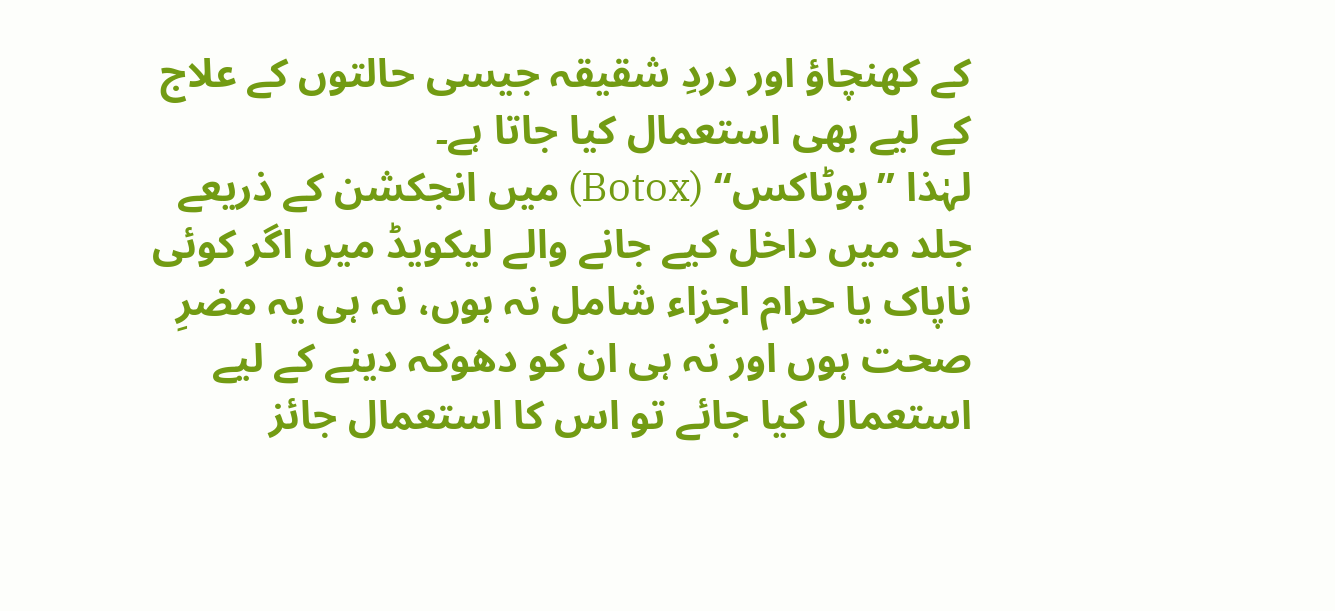کے کھنچاؤ اور دردِ شقیقہ جیسی حالتوں کے علاج کے لیے بھی استعمال کیا جاتا ہے۔
لہٰذا ’’بوٹاکس‘‘ (Botox) میں انجکشن کے ذریعے جلد میں داخل کیے جانے والے لیکویڈ میں اگر کوئی ناپاک یا حرام اجزاء شامل نہ ہوں، نہ ہی یہ مضرِ صحت ہوں اور نہ ہی ان کو دھوکہ دینے کے لیے استعمال کیا جائے تو اس کا استعمال جائز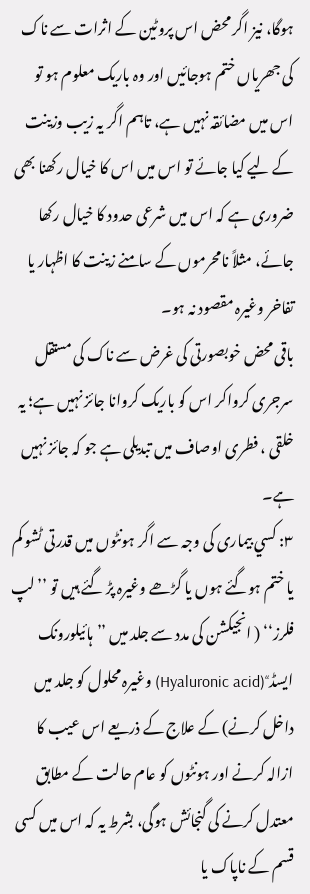ہوگا، نیز اگر محض اس پروٹین کے اثرات سے ناک کی جھریاں ختم ہوجائیں اور وہ باریک معلوم ہو تو اس میں مضائقہ نہیں ہے، تاہم اگر یہ زیب وزینت کے لیے کیا جائے تو اس میں اس کا خیال رکھنا بھی ضروری ہے کہ اس میں شرعی حدود کا خیال رکھا جائے، مثلاً نامحرموں کے سامنے زینت کا اظہار یا تفاخر وغیرہ مقصود نہ ہو۔
باقی محض خوبصورتی کی غرض سے ناک کی مستقل سرجری کرواکر اس کو باریک کروانا جائز نہیں ہے؛ یہ خلقی ، فطری اوصاف میں تبدیلی ہے جو کہ جائز نہیں ہے۔
۳: کسي بيماری کی وجہ سے اگر ہونٹوں میں قدرتی ٹشو کم یا ختم ہوگئے ہوں یا گڑھے وغیرہ پڑ گئے ہیں تو ’’لپ فلرز‘‘ ( انجيکشن کی مدد سے جلد میں ’’ہائیلورونک ایسڈ‘‘(Hyaluronic acid) وغيرہ محلول کو جلد میں داخل کرنے) کے علاج کے ذریعے اس عیب کا ازالہ کرنے اور ہونٹوں کو عام حالت کے مطابق معتدل کرنے کی گنجائش ہوگی، بشرط یہ کہ اس میں کسی قسم کے ناپاک یا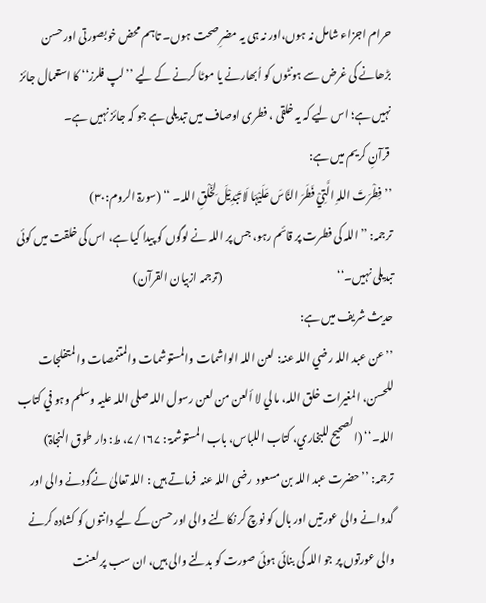حرام اجزاء شامل نہ ہوں،اور نہ ہی یہ مضرِ صحت ہوں۔ تاہم محض خوبصورتی اور حسن بڑھانے کی غرض سے ہونٹوں کو اُبھارنے یا موٹا کرنے کے لیے ’’لپ فلرز‘‘ کا استعمال جائز نہیں ہے؛ اس لیے کہ یہ خلقی ، فطری اوصاف میں تبدیلی ہے جو کہ جائز نہیں ہے۔
 قرآنِ کریم میں ہے:
’’فِطْرَتَ اللہِ الَّتِيْ فَطَرَ النَّاسَ عَلَیْہَا لَا تَبْدِیْلَ لِخَلْقِ اللہ۔ ‘‘ (سورۃ الروم:۳۰)
ترجمہ: ’’اللہ کی فطرت پر قائم رہو، جس پر اللہ نے لوگوں کو پیدا کیا ہے، اس کی خلقت میں کوئی تبدیلی نہیں۔‘‘                                                     (ترجمہ ازبیان القرآن)
حدیث شریف میں ہے:
’’عن ‌عبد اللہ رضي اللہ عنہ: لعن ‌اللہ ‌الواشمات والمستوشمات والمتنمصات والمتفلجات للحسن، المغيرات خلق اللہ، ما لي لا ألعن من لعن رسول اللہ صلی اللہ عليہ وسلم وہو في کتاب اللہ۔‘‘ (الصحيح للبخاري، کتاب اللباس، باب المستوشمۃ : ۷/۱۶۷، ط: دار طوق النجاۃ)
ترجمہ: ’’حضرت عبد اللہ بن مسعود  رضی اللہ عنہ  فرماتے ہیں : اللہ تعالیٰ نےگودنے والی اور گدوانے والی عورتیں اور بال کو نوچ کر نکالنے والی اور حسن کے لیے دانتوں کو کشادہ کرنے والی عورتوں پر جو اللہ کی بنائی ہوئی صورت کو بدلنے والی ہیں، ان سب پر لعنت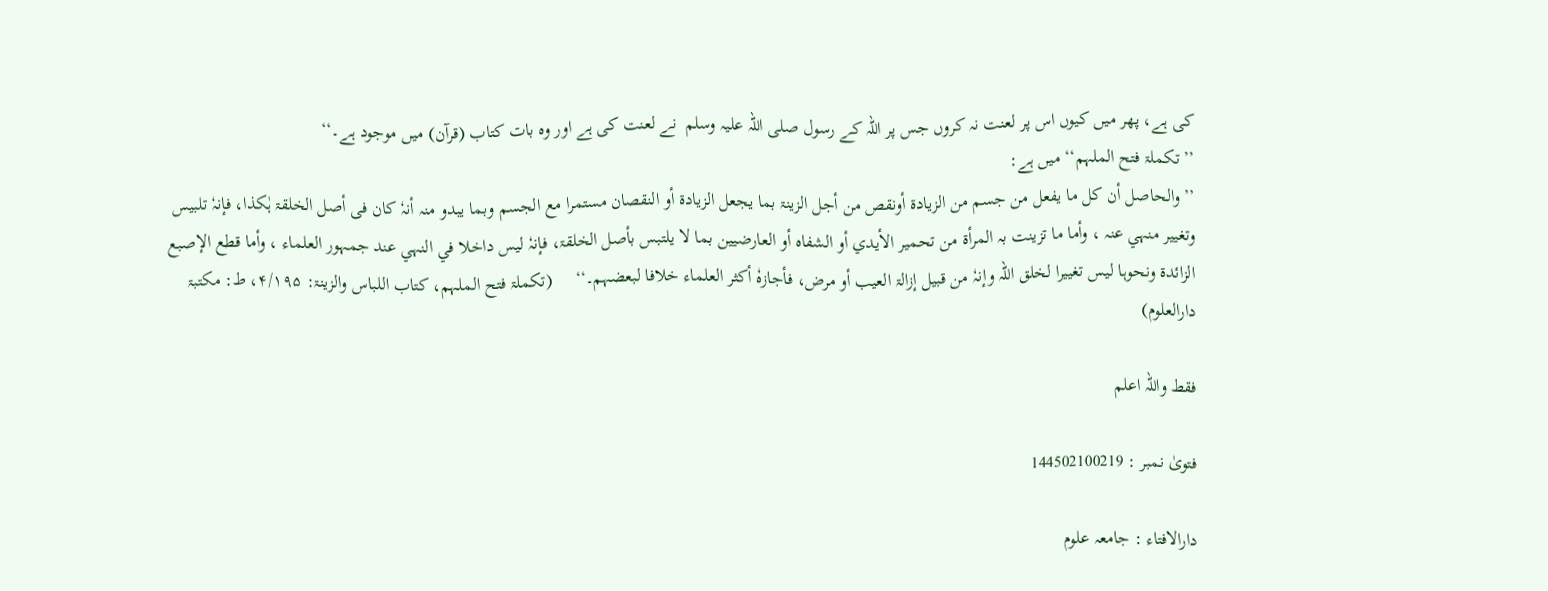کی ہے، پھر میں کیوں اس پر لعنت نہ کروں جس پر اللہ کے رسول صلی اللہ علیہ وسلم  نے لعنت کی ہے اور وہ بات کتاب (قرآن) میں موجود ہے۔‘‘
’’تکملۃ فتح الملہم‘‘ میں ہے:
’’والحاصل أن کل ما یفعل من جسم من الزیادۃ أونقص من أجل الزینۃ بما یجعل الزیادۃ أو النقصان مستمرا مع الجسم وبما یبدو منہ أنہٗ کان فی أصل الخلقۃ ہٰکذا، فإنہٗ تلبیس وتغییر منہي عنہ ، وأما ما تزینت بہ المرأۃ من تحمیر الأیدي أو الشفاہ أو العارضیین بما لا یلتبس بأصل الخلقۃ، فإنہٗ لیس داخلا في النہي عند جمہور العلماء ، وأما قطع الإصبع الزائدۃ ونحوہا لیس تغییرا لخلق اللہ وإنہٗ من قبیل إزالۃ العیب أو مرض، فأجازہٗ أکثر العلماء خلافا لبعضہم۔‘‘     (تکملۃ فتح الملہم، کتاب اللباس والزينۃ: ۴/۱۹۵، ط: مکتبۃ دارالعلوم)

فقط واللہ اعلم

فتویٰ نمبر : 144502100219

دارالافتاء : جامعہ علوم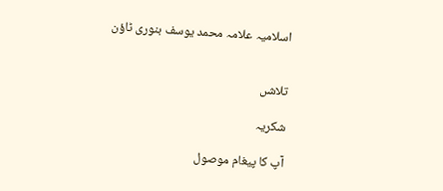اسلامیہ علامہ محمد یوسف بنوری ٹاؤن


تلاشں

شکریہ

آپ کا پیغام موصول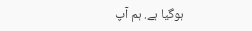ہوگیا ہے. ہم آپ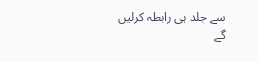سے جلد ہی رابطہ کرلیں گے